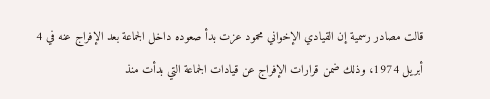قالت مصادر رسمية إن القيادي الإخواني محمود عزت بدأ صعوده داخل الجماعة بعد الإفراج عنه في 4 أبريل 1974، وذلك ضمن قرارات الإفراج عن قيادات الجماعة التي بدأت منذ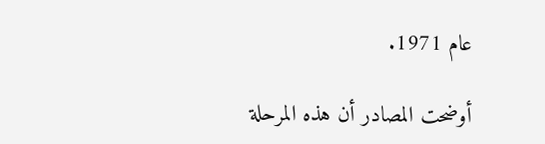عام 1971.

أوضحت المصادر أن هذه المرحلة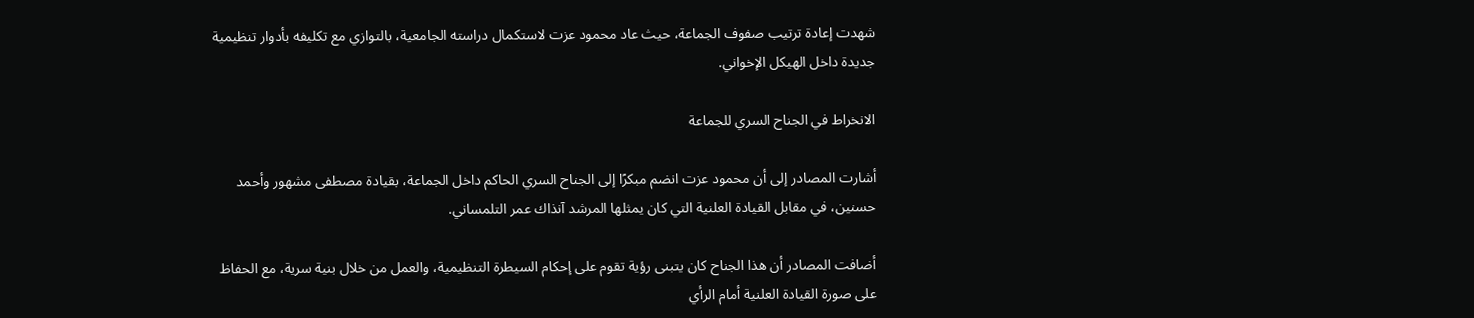شهدت إعادة ترتيب صفوف الجماعة، حيث عاد محمود عزت لاستكمال دراسته الجامعية، بالتوازي مع تكليفه بأدوار تنظيمية جديدة داخل الهيكل الإخواني.

الانخراط في الجناح السري للجماعة

أشارت المصادر إلى أن محمود عزت انضم مبكرًا إلى الجناح السري الحاكم داخل الجماعة، بقيادة مصطفى مشهور وأحمد حسنين، في مقابل القيادة العلنية التي كان يمثلها المرشد آنذاك عمر التلمساني.

أضافت المصادر أن هذا الجناح كان يتبنى رؤية تقوم على إحكام السيطرة التنظيمية، والعمل من خلال بنية سرية، مع الحفاظ على صورة القيادة العلنية أمام الرأي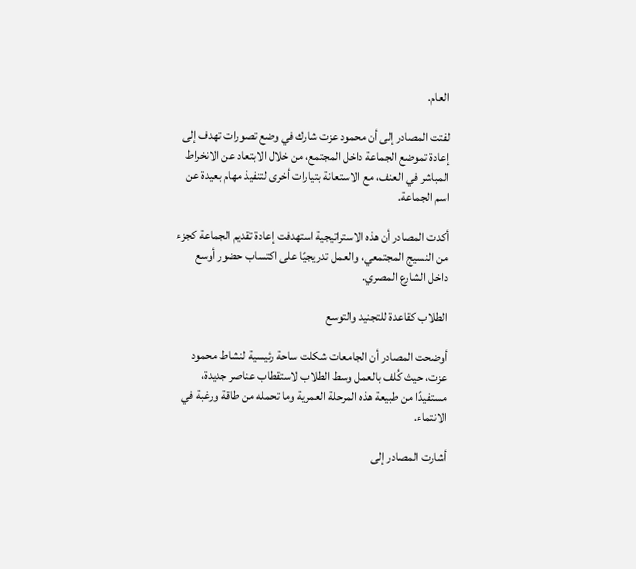العام.

لفتت المصادر إلى أن محمود عزت شارك في وضع تصورات تهدف إلى إعادة تموضع الجماعة داخل المجتمع، من خلال الابتعاد عن الانخراط المباشر في العنف، مع الاستعانة بتيارات أخرى لتنفيذ مهام بعيدة عن اسم الجماعة.

أكدت المصادر أن هذه الاستراتيجية استهدفت إعادة تقديم الجماعة كجزء من النسيج المجتمعي، والعمل تدريجيًا على اكتساب حضور أوسع داخل الشارع المصري.

الطلاب كقاعدة للتجنيد والتوسع

أوضحت المصادر أن الجامعات شكلت ساحة رئيسية لنشاط محمود عزت، حيث كُلف بالعمل وسط الطلاب لاستقطاب عناصر جديدة، مستفيدًا من طبيعة هذه المرحلة العمرية وما تحمله من طاقة ورغبة في الانتماء.

أشارت المصادر إلى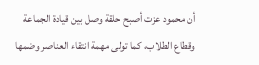أن محمود عزت أصبح حلقة وصل بين قيادة الجماعة وقطاع الطلاب، كما تولى مهمة انتقاء العناصر وضمها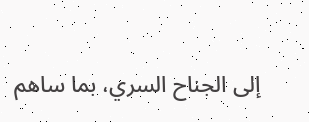إلى الجناح السري، بما ساهم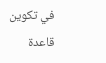في تكوين قاعدة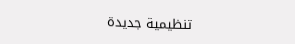تنظيمية جديدة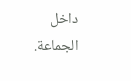داخل الجماعة.